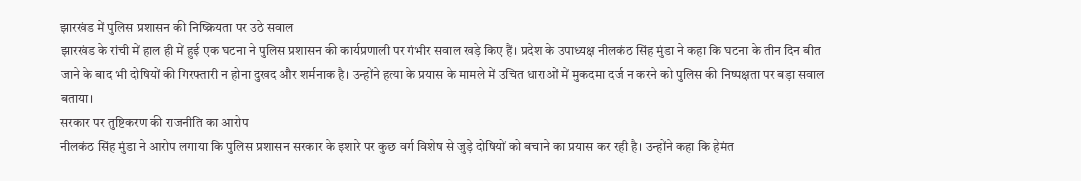झारखंड में पुलिस प्रशासन की निष्क्रियता पर उठे सवाल
झारखंड के रांची में हाल ही में हुई एक घटना ने पुलिस प्रशासन की कार्यप्रणाली पर गंभीर सवाल खड़े किए हैं। प्रदेश के उपाध्यक्ष नीलकंठ सिंह मुंडा ने कहा कि घटना के तीन दिन बीत जाने के बाद भी दोषियों की गिरफ्तारी न होना दुखद और शर्मनाक है। उन्होंने हत्या के प्रयास के मामले में उचित धाराओं में मुकदमा दर्ज न करने को पुलिस की निष्पक्षता पर बड़ा सवाल बताया।
सरकार पर तुष्टिकरण की राजनीति का आरोप
नीलकंठ सिंह मुंडा ने आरोप लगाया कि पुलिस प्रशासन सरकार के इशारे पर कुछ वर्ग विशेष से जुड़े दोषियों को बचाने का प्रयास कर रही है। उन्होंने कहा कि हेमंत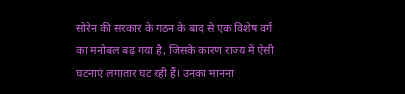सोरेन की सरकार के गठन के बाद से एक विशेष वर्ग का मनोबल बढ़ गया है, जिसके कारण राज्य में ऐसी घटनाएं लगातार घट रही हैं। उनका मानना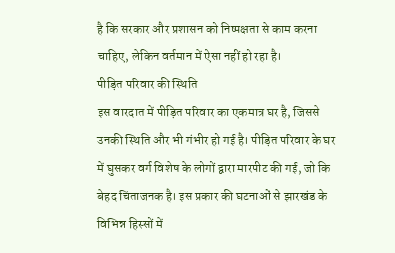है कि सरकार और प्रशासन को निष्पक्षता से काम करना चाहिए, लेकिन वर्तमान में ऐसा नहीं हो रहा है।
पीड़ित परिवार की स्थिति
इस वारदात में पीड़ित परिवार का एकमात्र घर है, जिससे उनकी स्थिति और भी गंभीर हो गई है। पीड़ित परिवार के घर में घुसकर वर्ग विशेष के लोगों द्वारा मारपीट की गई, जो कि बेहद चिंताजनक है। इस प्रकार की घटनाओं से झारखंड के विभिन्न हिस्सों में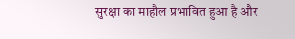सुरक्षा का माहौल प्रभावित हुआ है और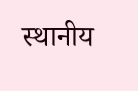स्थानीय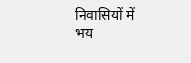निवासियों में भय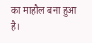का माहौल बना हुआ है।